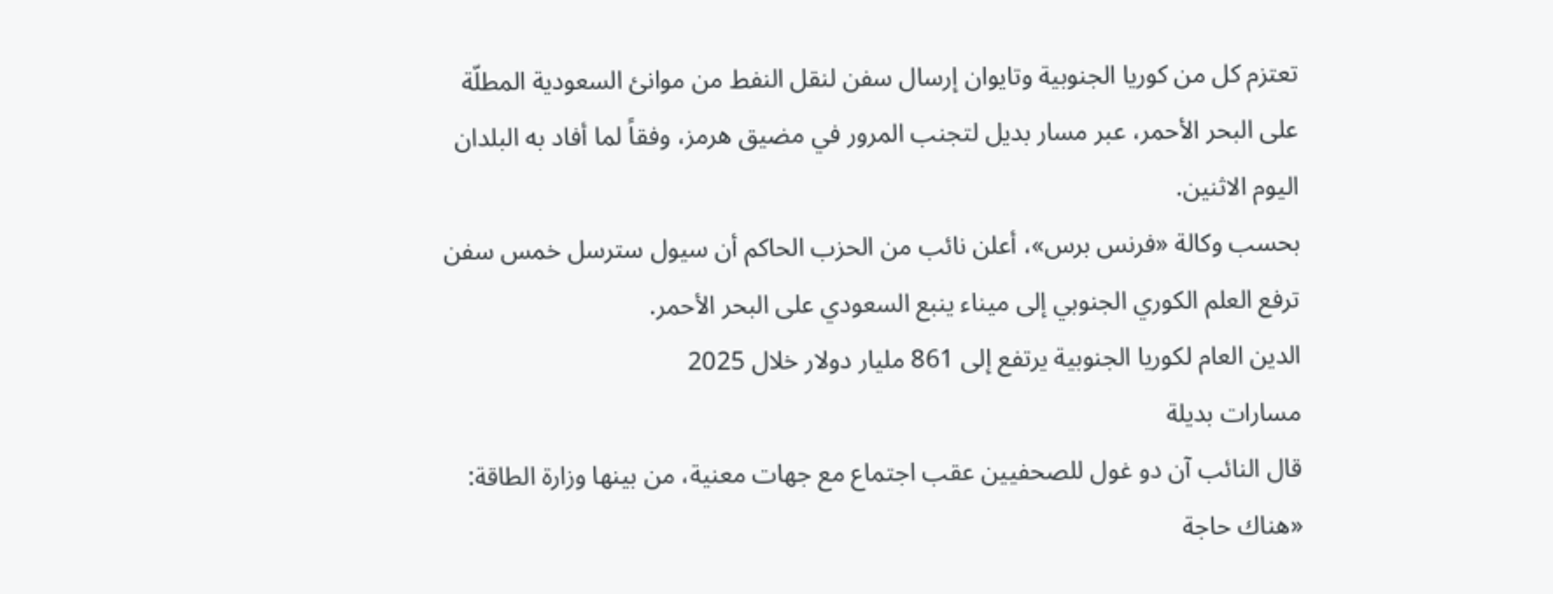تعتزم كل من كوريا الجنوبية وتايوان إرسال سفن لنقل النفط من موانئ السعودية المطلّة على البحر الأحمر، عبر مسار بديل لتجنب المرور في مضيق هرمز، وفقاً لما أفاد به البلدان اليوم الاثنين.
بحسب وكالة «فرنس برس»، أعلن نائب من الحزب الحاكم أن سيول سترسل خمس سفن ترفع العلم الكوري الجنوبي إلى ميناء ينبع السعودي على البحر الأحمر.
الدين العام لكوريا الجنوبية يرتفع إلى 861 مليار دولار خلال 2025
مسارات بديلة
قال النائب آن دو غول للصحفيين عقب اجتماع مع جهات معنية، من بينها وزارة الطاقة: «هناك حاجة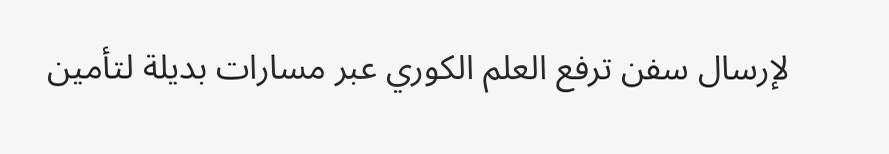لإرسال سفن ترفع العلم الكوري عبر مسارات بديلة لتأمين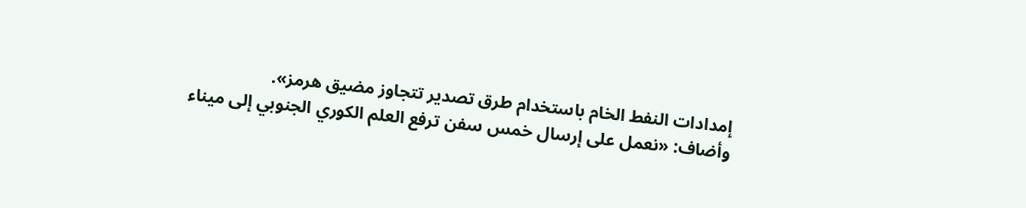إمدادات النفط الخام باستخدام طرق تصدير تتجاوز مضيق هرمز».
وأضاف: «نعمل على إرسال خمس سفن ترفع العلم الكوري الجنوبي إلى ميناء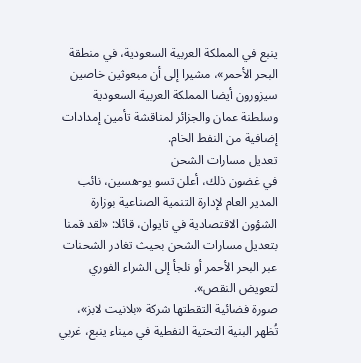ينبع في المملكة العربية السعودية، في منطقة البحر الأحمر»، مشيرا إلى أن مبعوثين خاصين سيزورون أيضا المملكة العربية السعودية وسلطنة عمان والجزائر لمناقشة تأمين إمدادات إضافية من النفط الخام.
تعديل مسارات الشحن
في غضون ذلك، أعلن تسو يو-هسين، نائب المدير العام لإدارة التنمية الصناعية بوزارة الشؤون الاقتصادية في تايوان، قائلا: «لقد قمنا بتعديل مسارات الشحن بحيث تغادر الشحنات عبر البحر الأحمر أو نلجأ إلى الشراء الفوري لتعويض النقص».
صورة فضائية التقطتها شركة «بلانيت لابز»، تُظهر البنية التحتية النفطية في ميناء ينبع، غربي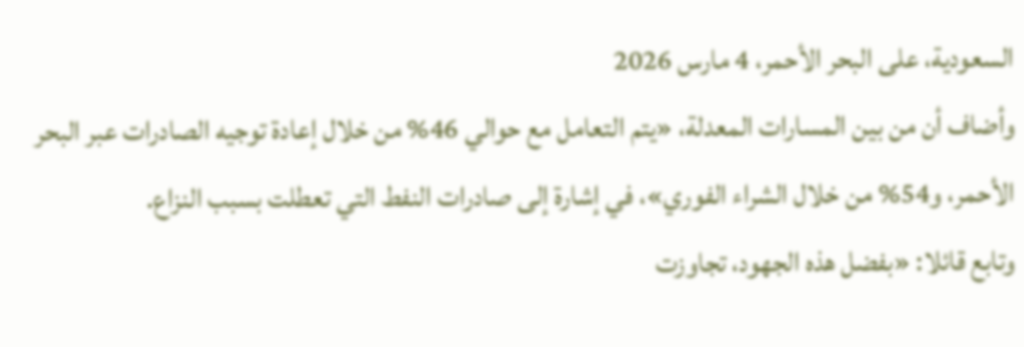السعودية، على البحر الأحمر، 4 مارس 2026
وأضاف أن من بين المسارات المعدلة، «يتم التعامل مع حوالي 46% من خلال إعادة توجيه الصادرات عبر البحر الأحمر، و54% من خلال الشراء الفوري»، في إشارة إلى صادرات النفط التي تعطلت بسبب النزاع.
وتابع قائلا: «بفضل هذه الجهود، تجاوزت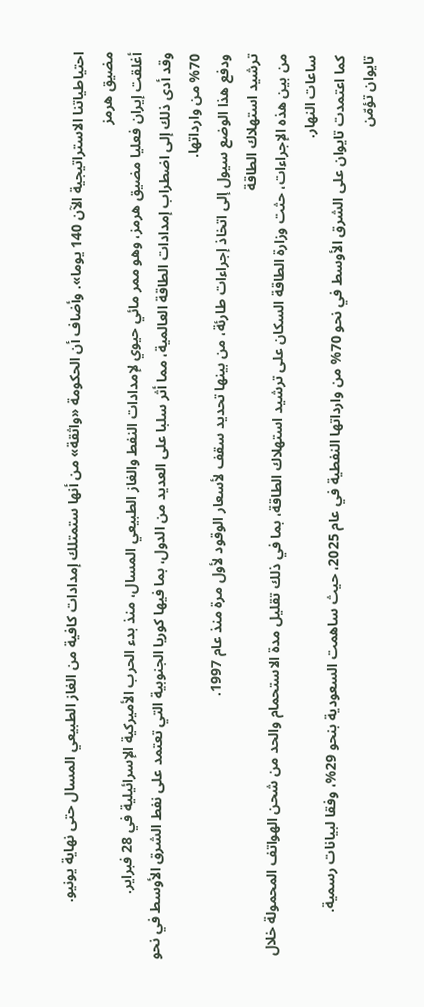احتياطياتنا الاستراتيجية الآن 140 يوما». وأضاف أن الحكومة «واثقة» من أنها ستمتلك إمدادات كافية من الغاز الطبيعي المسال حتى نهاية يونيو.
مضيق هرمز
أغلقت إيران فعليا مضيق هرمز، وهو ممر مائي حيوي لإمدادات النفط والغاز الطبيعي المسال، منذ بدء الحرب الأميركية الإسرائيلية في 28 فبراير.
وقد أدى ذلك إلى اضطراب إمدادات الطاقة العالمية، مما أثر سلبا على العديد من الدول، بما فيها كوريا الجنوبية التي تعتمد على نفط الشرق الأوسط في نحو 70% من وارداتها.
ودفع هذا الوضع سيول إلى اتخاذ إجراءات طارئة، من بينها تحديد سقف لأسعار الوقود لأول مرة منذ عام 1997.
ترشيد استهلاك الطاقة
من بين هذه الإجراءات، حثت وزارة الطاقة السكان على ترشيد استهلاك الطاقة، بما في ذلك تقليل مدة الاستحمام والحد من شحن الهواتف المحمولة خلال ساعات النهار.
كما اعتمدت تايوان على الشرق الأوسط في نحو 70% من وارداتها النفطية في عام 2025، حيث ساهمت السعودية بنحو 29%، وفقا لبيانات رسمية.
تايوان تؤمّن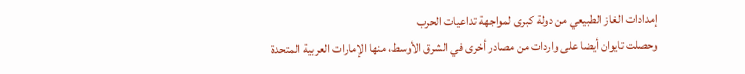إمدادات الغاز الطبيعي من دولة كبرى لمواجهة تداعيات الحرب
وحصلت تايوان أيضا على واردات من مصادر أخرى في الشرق الأوسط، منها الإمارات العربية المتحدة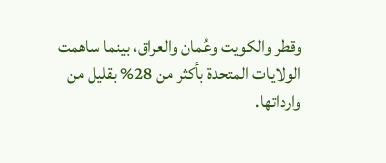وقطر والكويت وعُمان والعراق، بينما ساهمت الولايات المتحدة بأكثر من 28% بقليل من وارداتها.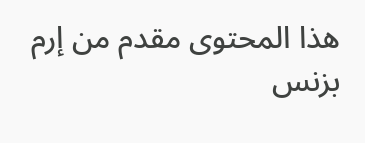هذا المحتوى مقدم من إرم بزنس